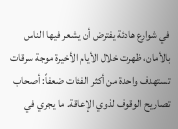في شوارع هادئة يفترض أن يشعر فيها الناس بالأمان، ظهرت خلال الأيام الأخيرة موجة سرقات تستهدف واحدة من أكثر الفئات ضعفاً: أصحاب تصاريح الوقوف لذوي الإعاقة. ما يجري في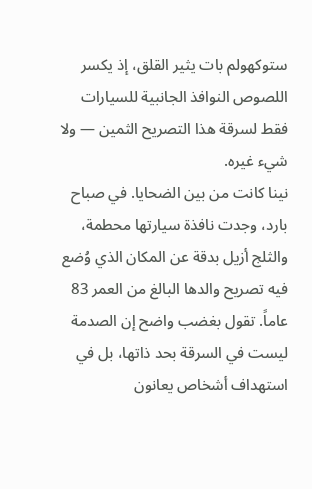ستوكهولم بات يثير القلق، إذ يكسر اللصوص النوافذ الجانبية للسيارات فقط لسرقة هذا التصريح الثمين — ولا شيء غيره.
نينا كانت من بين الضحايا. في صباح بارد، وجدت نافذة سيارتها محطمة، والثلج أزيل بدقة عن المكان الذي وُضع فيه تصريح والدها البالغ من العمر 83 عاماً. تقول بغضب واضح إن الصدمة ليست في السرقة بحد ذاتها، بل في استهداف أشخاص يعانون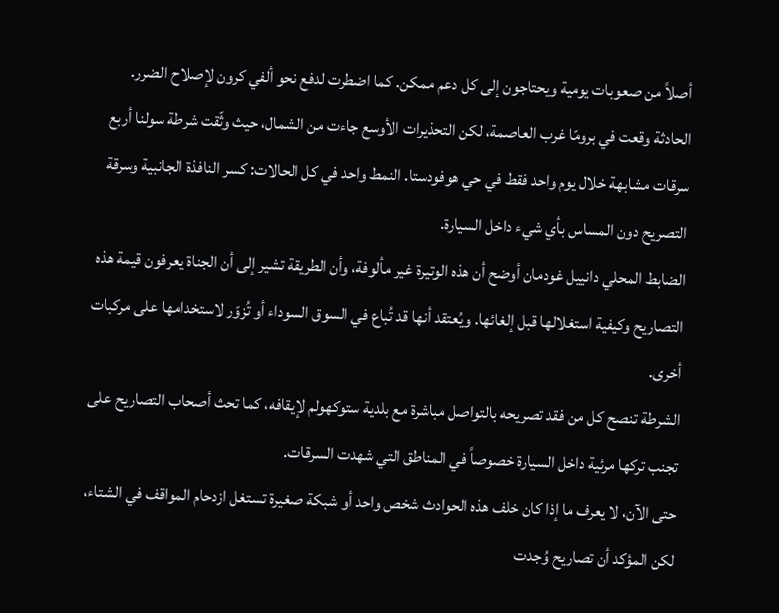أصلاً من صعوبات يومية ويحتاجون إلى كل دعم ممكن. كما اضطرت لدفع نحو ألفي كرون لإصلاح الضرر.
الحادثة وقعت في برومّا غرب العاصمة، لكن التحذيرات الأوسع جاءت من الشمال، حيث وثّقت شرطة سولنا أربع سرقات مشابهة خلال يوم واحد فقط في حي هوفودستا. النمط واحد في كل الحالات: كسر النافذة الجانبية وسرقة التصريح دون المساس بأي شيء داخل السيارة.
الضابط المحلي دانييل غودمان أوضح أن هذه الوتيرة غير مألوفة، وأن الطريقة تشير إلى أن الجناة يعرفون قيمة هذه التصاريح وكيفية استغلالها قبل إلغائها. ويُعتقد أنها قد تُباع في السوق السوداء أو تُزوّر لاستخدامها على مركبات أخرى.
الشرطة تنصح كل من فقد تصريحه بالتواصل مباشرة مع بلدية ستوكهولم لإيقافه، كما تحث أصحاب التصاريح على تجنب تركها مرئية داخل السيارة خصوصاً في المناطق التي شهدت السرقات.
حتى الآن، لا يعرف ما إذا كان خلف هذه الحوادث شخص واحد أو شبكة صغيرة تستغل ازدحام المواقف في الشتاء، لكن المؤكد أن تصاريح وُجدت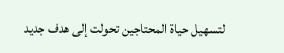لتسهيل حياة المحتاجين تحولت إلى هدف جديد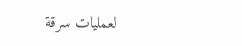لعمليات سرقة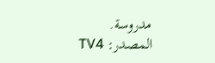مدروسة.
المصدر: TV4